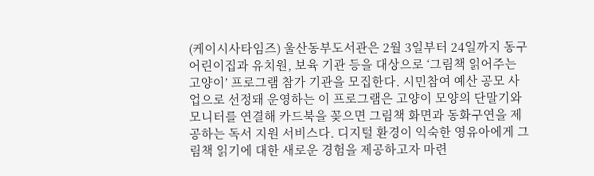(케이시사타임즈) 울산동부도서관은 2월 3일부터 24일까지 동구 어린이집과 유치원, 보육 기관 등을 대상으로 ‘그림책 읽어주는 고양이’ 프로그램 참가 기관을 모집한다. 시민참여 예산 공모 사업으로 선정돼 운영하는 이 프로그램은 고양이 모양의 단말기와 모니터를 연결해 카드북을 꽂으면 그림책 화면과 동화구연을 제공하는 독서 지원 서비스다. 디지털 환경이 익숙한 영유아에게 그림책 읽기에 대한 새로운 경험을 제공하고자 마련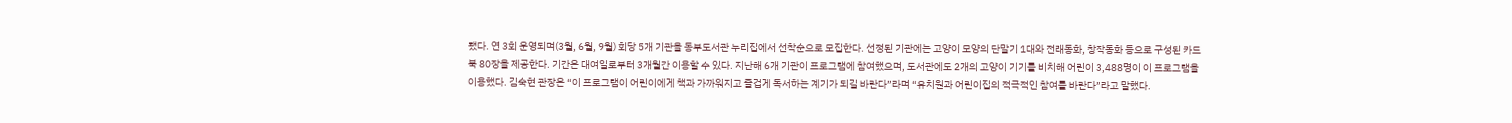됐다. 연 3회 운영되며(3월, 6월, 9월) 회당 5개 기관을 동부도서관 누리집에서 선착순으로 모집한다. 선정된 기관에는 고양이 모양의 단말기 1대와 전래동화, 창작동화 등으로 구성된 카드북 80장을 제공한다. 기간은 대여일로부터 3개월간 이용할 수 있다. 지난해 6개 기관이 프로그램에 참여했으며, 도서관에도 2개의 고양이 기기를 비치해 어린이 3,488명이 이 프로그램을 이용했다. 김숙현 관장은 “이 프로그램이 어린이에게 책과 가까워지고 즐겁게 독서하는 계기가 되길 바란다”라며 “유치원과 어린이집의 적극적인 참여를 바란다”라고 말했다.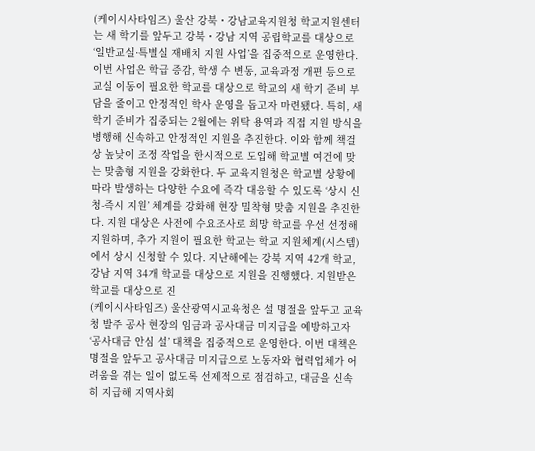(케이시사타임즈) 울산 강북・강남교육지원청 학교지원센터는 새 학기를 앞두고 강북・강남 지역 공립학교를 대상으로 ‘일반교실·특별실 재배치 지원 사업’을 집중적으로 운영한다. 이번 사업은 학급 증감, 학생 수 변동, 교육과정 개편 등으로 교실 이동이 필요한 학교를 대상으로 학교의 새 학기 준비 부담을 줄이고 안정적인 학사 운영을 돕고자 마련됐다. 특히, 새 학기 준비가 집중되는 2월에는 위탁 용역과 직접 지원 방식을 병행해 신속하고 안정적인 지원을 추진한다. 이와 함께 책걸상 높낮이 조정 작업을 한시적으로 도입해 학교별 여건에 맞는 맞춤형 지원을 강화한다. 두 교육지원청은 학교별 상황에 따라 발생하는 다양한 수요에 즉각 대응할 수 있도록 ‘상시 신청-즉시 지원’ 체계를 강화해 현장 밀착형 맞춤 지원을 추진한다. 지원 대상은 사전에 수요조사로 희망 학교를 우선 선정해 지원하며, 추가 지원이 필요한 학교는 학교 지원체계(시스템)에서 상시 신청할 수 있다. 지난해에는 강북 지역 42개 학교, 강남 지역 34개 학교를 대상으로 지원을 진행했다. 지원받은 학교를 대상으로 진
(케이시사타임즈) 울산광역시교육청은 설 명절을 앞두고 교육청 발주 공사 현장의 임금과 공사대금 미지급을 예방하고자 ‘공사대금 안심 설’ 대책을 집중적으로 운영한다. 이번 대책은 명절을 앞두고 공사대금 미지급으로 노동자와 협력업체가 어려움을 겪는 일이 없도록 선제적으로 점검하고, 대금을 신속히 지급해 지역사회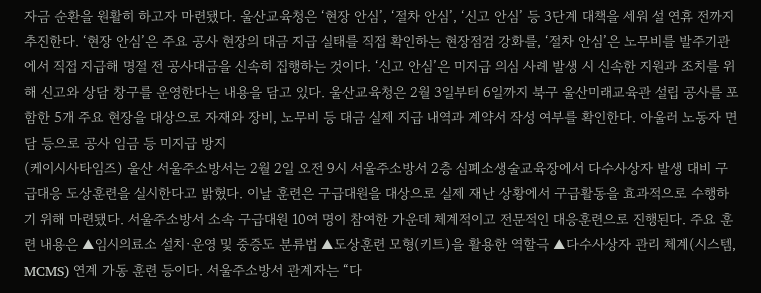자금 순환을 원활히 하고자 마련됐다. 울산교육청은 ‘현장 안심’, ‘절차 안심’, ‘신고 안심’ 등 3단계 대책을 세워 설 연휴 전까지 추진한다. ‘현장 안심’은 주요 공사 현장의 대금 지급 실태를 직접 확인하는 현장점검 강화를, ‘절차 안심’은 노무비를 발주기관에서 직접 지급해 명절 전 공사대금을 신속히 집행하는 것이다. ‘신고 안심’은 미지급 의심 사례 발생 시 신속한 지원과 조치를 위해 신고와 상담 창구를 운영한다는 내용을 담고 있다. 울산교육청은 2월 3일부터 6일까지 북구 울산미래교육관 설립 공사를 포함한 5개 주요 현장을 대상으로 자재와 장비, 노무비 등 대금 실제 지급 내역과 계약서 작성 여부를 확인한다. 아울러 노동자 면담 등으로 공사 임금 등 미지급 방지
(케이시사타임즈) 울산 서울주소방서는 2월 2일 오전 9시 서울주소방서 2층 심폐소생술교육장에서 다수사상자 발생 대비 구급대응 도상훈련을 실시한다고 밝혔다. 이날 훈련은 구급대원을 대상으로 실제 재난 상황에서 구급활동을 효과적으로 수행하기 위해 마련됐다. 서울주소방서 소속 구급대원 10여 명이 참여한 가운데 체계적이고 전문적인 대응훈련으로 진행된다. 주요 훈련 내용은 ▲임시의료소 설치·운영 및 중증도 분류법 ▲도상훈련 모형(키트)을 활용한 역할극 ▲다수사상자 관리 체계(시스템, MCMS) 연계 가동 훈련 등이다. 서울주소방서 관계자는 “다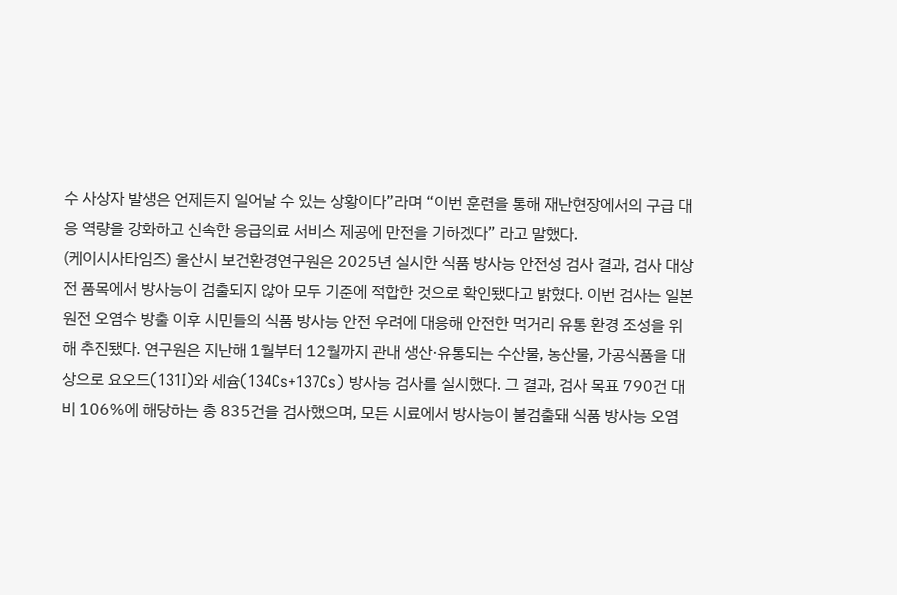수 사상자 발생은 언제든지 일어날 수 있는 상황이다”라며 “이번 훈련을 통해 재난현장에서의 구급 대응 역량을 강화하고 신속한 응급의료 서비스 제공에 만전을 기하겠다” 라고 말했다.
(케이시사타임즈) 울산시 보건환경연구원은 2025년 실시한 식품 방사능 안전성 검사 결과, 검사 대상 전 품목에서 방사능이 검출되지 않아 모두 기준에 적합한 것으로 확인됐다고 밝혔다. 이번 검사는 일본 원전 오염수 방출 이후 시민들의 식품 방사능 안전 우려에 대응해 안전한 먹거리 유통 환경 조성을 위해 추진됐다. 연구원은 지난해 1월부터 12월까지 관내 생산·유통되는 수산물, 농산물, 가공식품을 대상으로 요오드(131I)와 세슘(134Cs+137Cs) 방사능 검사를 실시했다. 그 결과, 검사 목표 790건 대비 106%에 해당하는 총 835건을 검사했으며, 모든 시료에서 방사능이 불검출돼 식품 방사능 오염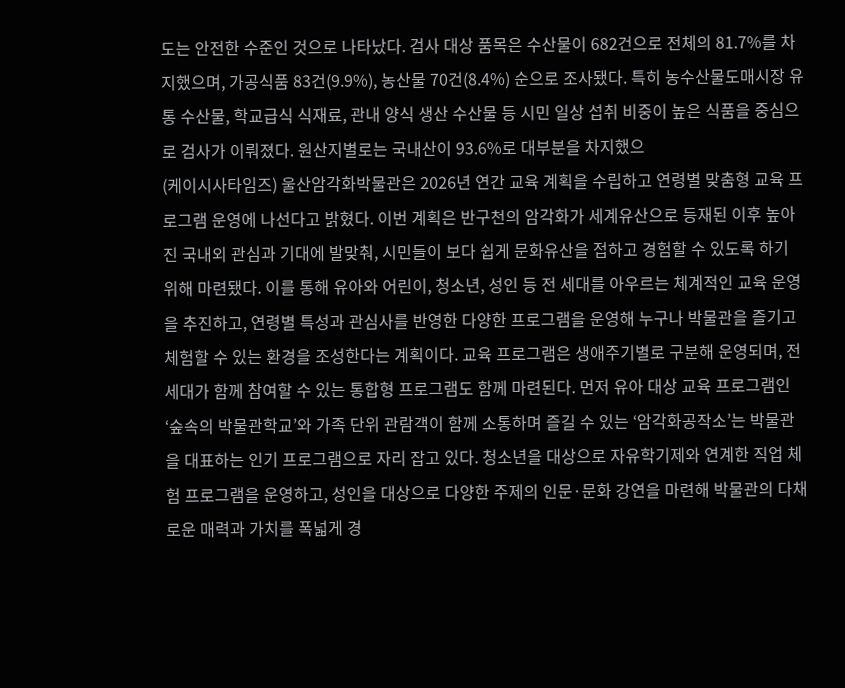도는 안전한 수준인 것으로 나타났다. 검사 대상 품목은 수산물이 682건으로 전체의 81.7%를 차지했으며, 가공식품 83건(9.9%), 농산물 70건(8.4%) 순으로 조사됐다. 특히 농수산물도매시장 유통 수산물, 학교급식 식재료, 관내 양식 생산 수산물 등 시민 일상 섭취 비중이 높은 식품을 중심으로 검사가 이뤄졌다. 원산지별로는 국내산이 93.6%로 대부분을 차지했으
(케이시사타임즈) 울산암각화박물관은 2026년 연간 교육 계획을 수립하고 연령별 맞춤형 교육 프로그램 운영에 나선다고 밝혔다. 이번 계획은 반구천의 암각화가 세계유산으로 등재된 이후 높아진 국내외 관심과 기대에 발맞춰, 시민들이 보다 쉽게 문화유산을 접하고 경험할 수 있도록 하기 위해 마련됐다. 이를 통해 유아와 어린이, 청소년, 성인 등 전 세대를 아우르는 체계적인 교육 운영을 추진하고, 연령별 특성과 관심사를 반영한 다양한 프로그램을 운영해 누구나 박물관을 즐기고 체험할 수 있는 환경을 조성한다는 계획이다. 교육 프로그램은 생애주기별로 구분해 운영되며, 전 세대가 함께 참여할 수 있는 통합형 프로그램도 함께 마련된다. 먼저 유아 대상 교육 프로그램인 ‘숲속의 박물관학교’와 가족 단위 관람객이 함께 소통하며 즐길 수 있는 ‘암각화공작소’는 박물관을 대표하는 인기 프로그램으로 자리 잡고 있다. 청소년을 대상으로 자유학기제와 연계한 직업 체험 프로그램을 운영하고, 성인을 대상으로 다양한 주제의 인문·문화 강연을 마련해 박물관의 다채로운 매력과 가치를 폭넓게 경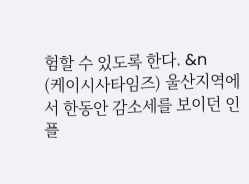험할 수 있도록 한다. &n
(케이시사타임즈) 울산지역에서 한동안 감소세를 보이던 인플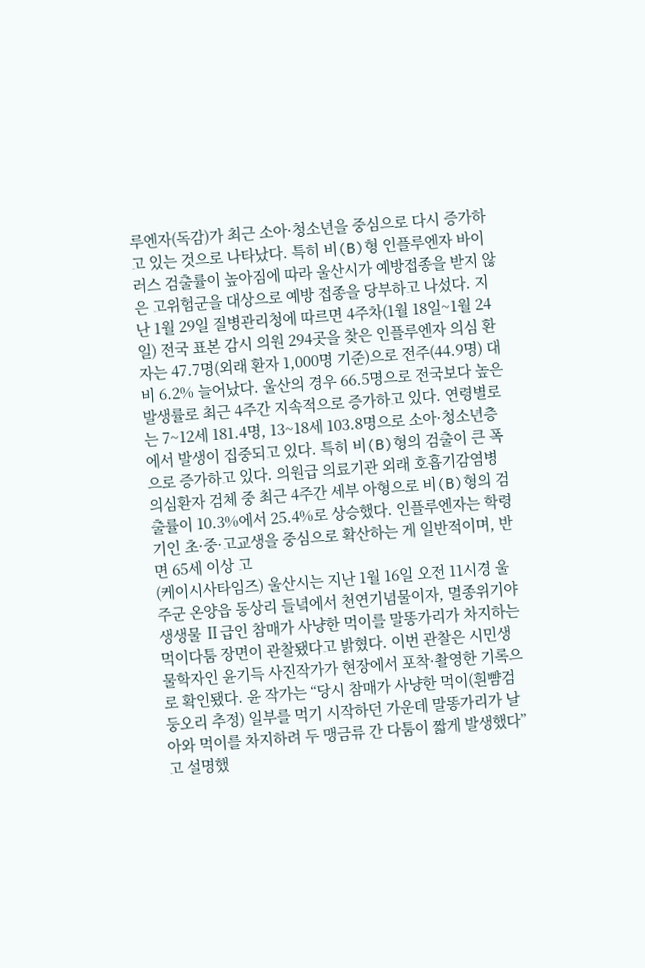루엔자(독감)가 최근 소아·청소년을 중심으로 다시 증가하고 있는 것으로 나타났다. 특히 비(B)형 인플루엔자 바이러스 검출률이 높아짐에 따라 울산시가 예방접종을 받지 않은 고위험군을 대상으로 예방 접종을 당부하고 나섰다. 지난 1월 29일 질병관리청에 따르면 4주차(1월 18일~1월 24일) 전국 표본 감시 의원 294곳을 찾은 인플루엔자 의심 환자는 47.7명(외래 환자 1,000명 기준)으로 전주(44.9명) 대비 6.2% 늘어났다. 울산의 경우 66.5명으로 전국보다 높은 발생률로 최근 4주간 지속적으로 증가하고 있다. 연령별로는 7~12세 181.4명, 13~18세 103.8명으로 소아·청소년층에서 발생이 집중되고 있다. 특히 비(B)형의 검출이 큰 폭으로 증가하고 있다. 의원급 의료기관 외래 호흡기감염병 의심환자 검체 중 최근 4주간 세부 아형으로 비(B)형의 검출률이 10.3%에서 25.4%로 상승했다. 인플루엔자는 학령기인 초·중·고교생을 중심으로 확산하는 게 일반적이며, 반면 65세 이상 고
(케이시사타임즈) 울산시는 지난 1월 16일 오전 11시경 울주군 온양읍 동상리 들녘에서 천연기념물이자, 멸종위기야생생물 Ⅱ급인 참매가 사냥한 먹이를 말똥가리가 차지하는 먹이다툼 장면이 관찰됐다고 밝혔다. 이번 관찰은 시민생물학자인 윤기득 사진작가가 현장에서 포착·촬영한 기록으로 확인됐다. 윤 작가는 “당시 참매가 사냥한 먹이(흰뺨검둥오리 추정) 일부를 먹기 시작하던 가운데 말똥가리가 날아와 먹이를 차지하려 두 맹금류 간 다툼이 짧게 발생했다”고 설명했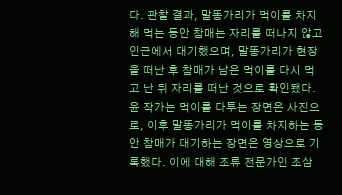다. 관찰 결과, 말똥가리가 먹이를 차지해 먹는 동안 참매는 자리를 떠나지 않고 인근에서 대기했으며, 말똥가리가 현장을 떠난 후 참매가 남은 먹이를 다시 먹고 난 뒤 자리를 떠난 것으로 확인됐다. 윤 작가는 먹이를 다투는 장면은 사진으로, 이후 말똥가리가 먹이를 차지하는 동안 참매가 대기하는 장면은 영상으로 기록했다. 이에 대해 조류 전문가인 조삼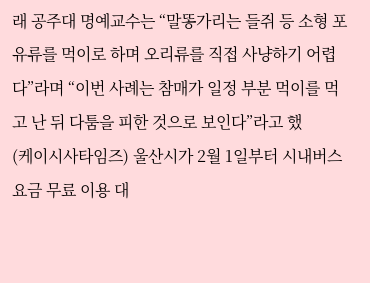래 공주대 명예교수는 “말똥가리는 들쥐 등 소형 포유류를 먹이로 하며 오리류를 직접 사냥하기 어렵다”라며 “이번 사례는 참매가 일정 부분 먹이를 먹고 난 뒤 다툼을 피한 것으로 보인다”라고 했
(케이시사타임즈) 울산시가 2월 1일부터 시내버스 요금 무료 이용 대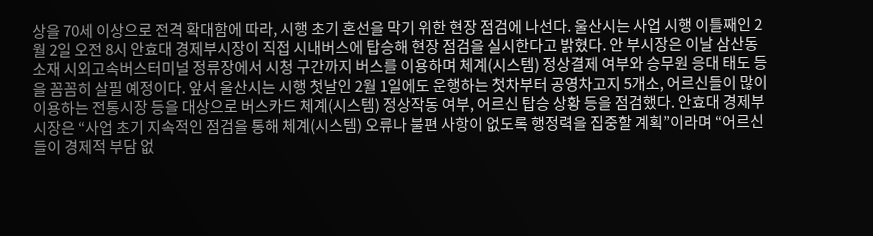상을 70세 이상으로 전격 확대함에 따라, 시행 초기 혼선을 막기 위한 현장 점검에 나선다. 울산시는 사업 시행 이틀째인 2월 2일 오전 8시 안효대 경제부시장이 직접 시내버스에 탑승해 현장 점검을 실시한다고 밝혔다. 안 부시장은 이날 삼산동 소재 시외고속버스터미널 정류장에서 시청 구간까지 버스를 이용하며 체계(시스템) 정상결제 여부와 승무원 응대 태도 등을 꼼꼼히 살필 예정이다. 앞서 울산시는 시행 첫날인 2월 1일에도 운행하는 첫차부터 공영차고지 5개소, 어르신들이 많이 이용하는 전통시장 등을 대상으로 버스카드 체계(시스템) 정상작동 여부, 어르신 탑승 상황 등을 점검했다. 안효대 경제부시장은 “사업 초기 지속적인 점검을 통해 체계(시스템) 오류나 불편 사항이 없도록 행정력을 집중할 계획”이라며 “어르신들이 경제적 부담 없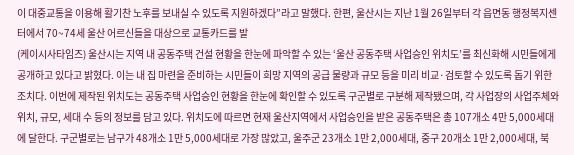이 대중교통을 이용해 활기찬 노후를 보내실 수 있도록 지원하겠다”라고 말했다. 한편, 울산시는 지난 1월 26일부터 각 읍면동 행정복지센터에서 70~74세 울산 어르신들을 대상으로 교통카드를 발
(케이시사타임즈) 울산시는 지역 내 공동주택 건설 현황을 한눈에 파악할 수 있는 ‘울산 공동주택 사업승인 위치도’를 최신화해 시민들에게 공개하고 있다고 밝혔다. 이는 내 집 마련을 준비하는 시민들이 희망 지역의 공급 물량과 규모 등을 미리 비교·검토할 수 있도록 돕기 위한 조치다. 이번에 제작된 위치도는 공동주택 사업승인 현황을 한눈에 확인할 수 있도록 구군별로 구분해 제작됐으며, 각 사업장의 사업주체와 위치, 규모, 세대 수 등의 정보를 담고 있다. 위치도에 따르면 현재 울산지역에서 사업승인을 받은 공동주택은 총 107개소 4만 5,000세대에 달한다. 구군별로는 남구가 48개소 1만 5,000세대로 가장 많았고, 울주군 23개소 1만 2,000세대, 중구 20개소 1만 2,000세대, 북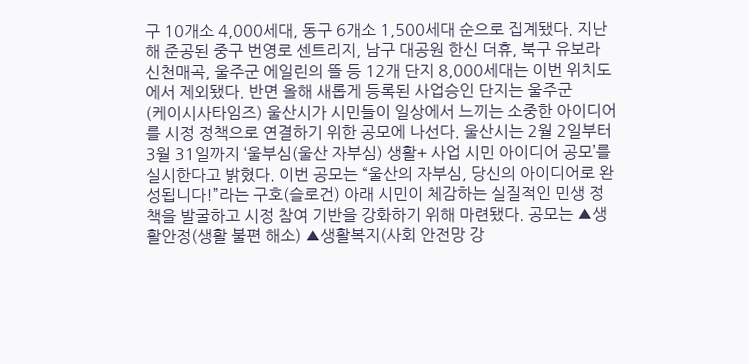구 10개소 4,000세대, 동구 6개소 1,500세대 순으로 집계됐다. 지난해 준공된 중구 번영로 센트리지, 남구 대공원 한신 더휴, 북구 유보라 신천매곡, 울주군 에일린의 뜰 등 12개 단지 8,000세대는 이번 위치도에서 제외됐다. 반면 올해 새롭게 등록된 사업승인 단지는 울주군
(케이시사타임즈) 울산시가 시민들이 일상에서 느끼는 소중한 아이디어를 시정 정책으로 연결하기 위한 공모에 나선다. 울산시는 2월 2일부터 3월 31일까지 ‘울부심(울산 자부심) 생활+ 사업 시민 아이디어 공모’를 실시한다고 밝혔다. 이번 공모는 “울산의 자부심, 당신의 아이디어로 완성됩니다!”라는 구호(슬로건) 아래 시민이 체감하는 실질적인 민생 정책을 발굴하고 시정 참여 기반을 강화하기 위해 마련됐다. 공모는 ▲생활안정(생활 불편 해소) ▲생활복지(사회 안전망 강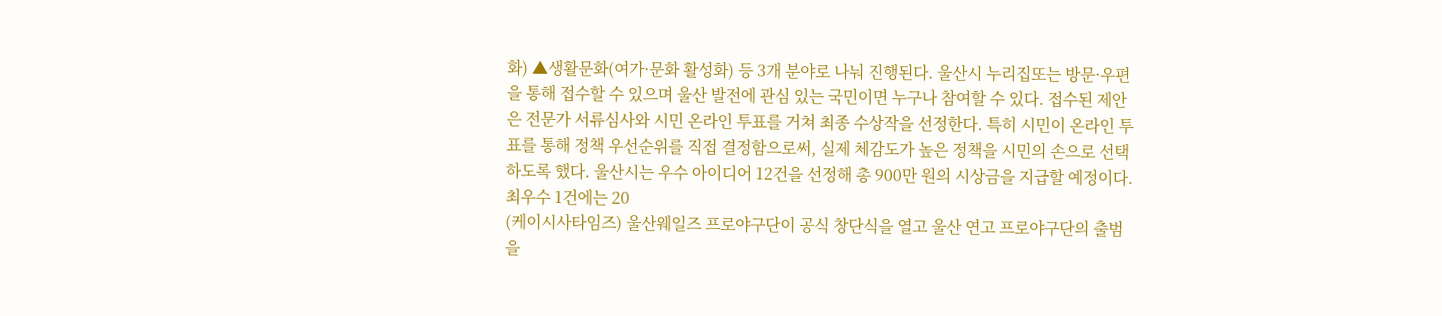화) ▲생활문화(여가·문화 활성화) 등 3개 분야로 나눠 진행된다. 울산시 누리집또는 방문·우편을 통해 접수할 수 있으며 울산 발전에 관심 있는 국민이면 누구나 참여할 수 있다. 접수된 제안은 전문가 서류심사와 시민 온라인 투표를 거쳐 최종 수상작을 선정한다. 특히 시민이 온라인 투표를 통해 정책 우선순위를 직접 결정함으로써, 실제 체감도가 높은 정책을 시민의 손으로 선택하도록 했다. 울산시는 우수 아이디어 12건을 선정해 총 900만 원의 시상금을 지급할 예정이다. 최우수 1건에는 20
(케이시사타임즈) 울산웨일즈 프로야구단이 공식 창단식을 열고 울산 연고 프로야구단의 출범을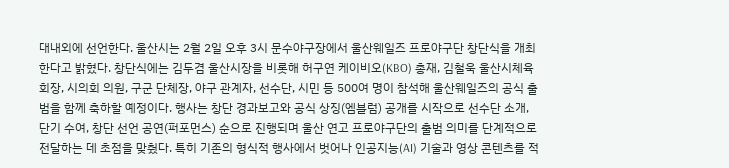대내외에 선언한다. 울산시는 2월 2일 오후 3시 문수야구장에서 울산웨일즈 프로야구단 창단식을 개최한다고 밝혔다. 창단식에는 김두겸 울산시장을 비롯해 허구연 케이비오(KBO) 총재, 김철욱 울산시체육회장, 시의회 의원, 구군 단체장, 야구 관계자, 선수단, 시민 등 500여 명이 참석해 울산웨일즈의 공식 출범을 함께 축하할 예정이다. 행사는 창단 경과보고와 공식 상징(엠블럼) 공개를 시작으로 선수단 소개, 단기 수여, 창단 선언 공연(퍼포먼스) 순으로 진행되며 울산 연고 프로야구단의 출범 의미를 단계적으로 전달하는 데 초점을 맞췄다. 특히 기존의 형식적 행사에서 벗어나 인공지능(AI) 기술과 영상 콘텐츠를 적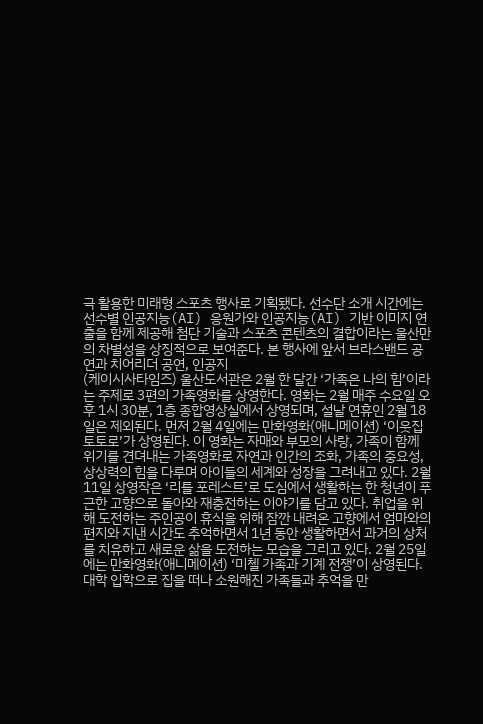극 활용한 미래형 스포츠 행사로 기획됐다. 선수단 소개 시간에는 선수별 인공지능(AI) 응원가와 인공지능(AI) 기반 이미지 연출을 함께 제공해 첨단 기술과 스포츠 콘텐츠의 결합이라는 울산만의 차별성을 상징적으로 보여준다. 본 행사에 앞서 브라스밴드 공연과 치어리더 공연, 인공지
(케이시사타임즈) 울산도서관은 2월 한 달간 ‘가족은 나의 힘’이라는 주제로 3편의 가족영화를 상영한다. 영화는 2월 매주 수요일 오후 1시 30분, 1층 종합영상실에서 상영되며, 설날 연휴인 2월 18일은 제외된다. 먼저 2월 4일에는 만화영화(애니메이션) ‘이웃집 토토로’가 상영된다. 이 영화는 자매와 부모의 사랑, 가족이 함께 위기를 견뎌내는 가족영화로 자연과 인간의 조화, 가족의 중요성, 상상력의 힘을 다루며 아이들의 세계와 성장을 그려내고 있다. 2월 11일 상영작은 ‘리틀 포레스트’로 도심에서 생활하는 한 청년이 푸근한 고향으로 돌아와 재충전하는 이야기를 담고 있다. 취업을 위해 도전하는 주인공이 휴식을 위해 잠깐 내려온 고향에서 엄마와의 편지와 지낸 시간도 추억하면서 1년 동안 생활하면서 과거의 상처를 치유하고 새로운 삶을 도전하는 모습을 그리고 있다. 2월 25일에는 만화영화(애니메이션) ‘미첼 가족과 기계 전쟁’이 상영된다. 대학 입학으로 집을 떠나 소원해진 가족들과 추억을 만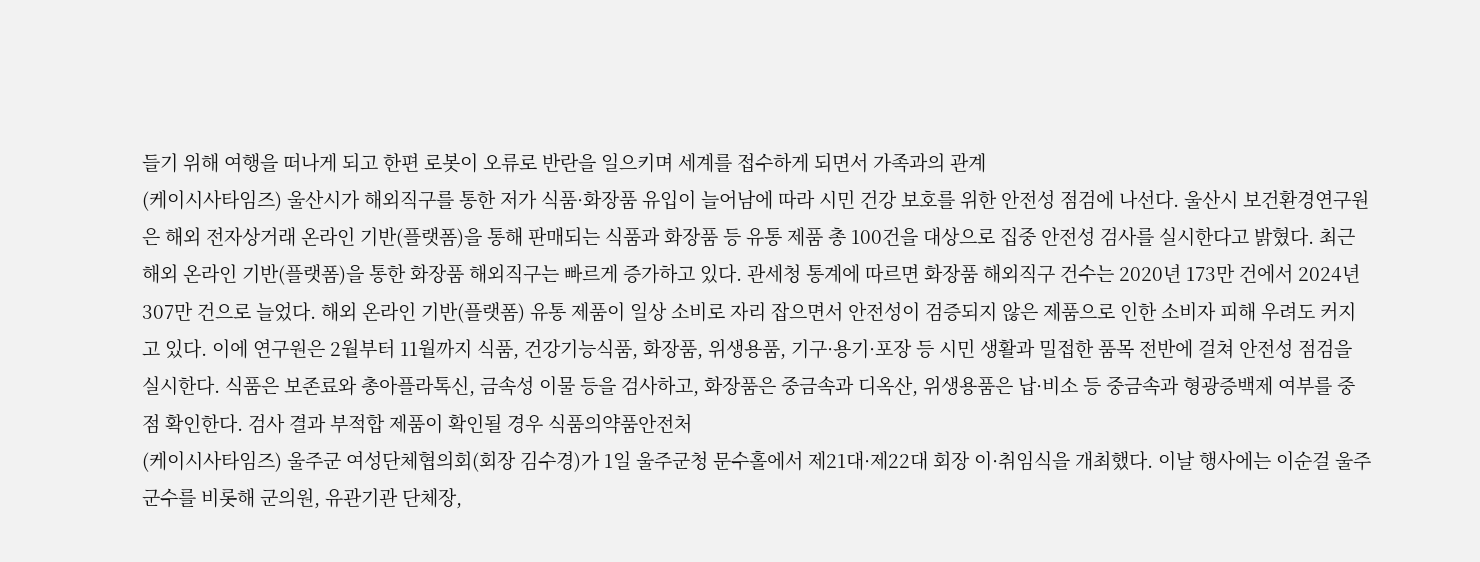들기 위해 여행을 떠나게 되고 한편 로봇이 오류로 반란을 일으키며 세계를 접수하게 되면서 가족과의 관계
(케이시사타임즈) 울산시가 해외직구를 통한 저가 식품·화장품 유입이 늘어남에 따라 시민 건강 보호를 위한 안전성 점검에 나선다. 울산시 보건환경연구원은 해외 전자상거래 온라인 기반(플랫폼)을 통해 판매되는 식품과 화장품 등 유통 제품 총 100건을 대상으로 집중 안전성 검사를 실시한다고 밝혔다. 최근 해외 온라인 기반(플랫폼)을 통한 화장품 해외직구는 빠르게 증가하고 있다. 관세청 통계에 따르면 화장품 해외직구 건수는 2020년 173만 건에서 2024년 307만 건으로 늘었다. 해외 온라인 기반(플랫폼) 유통 제품이 일상 소비로 자리 잡으면서 안전성이 검증되지 않은 제품으로 인한 소비자 피해 우려도 커지고 있다. 이에 연구원은 2월부터 11월까지 식품, 건강기능식품, 화장품, 위생용품, 기구·용기·포장 등 시민 생활과 밀접한 품목 전반에 걸쳐 안전성 점검을 실시한다. 식품은 보존료와 총아플라톡신, 금속성 이물 등을 검사하고, 화장품은 중금속과 디옥산, 위생용품은 납·비소 등 중금속과 형광증백제 여부를 중점 확인한다. 검사 결과 부적합 제품이 확인될 경우 식품의약품안전처
(케이시사타임즈) 울주군 여성단체협의회(회장 김수경)가 1일 울주군청 문수홀에서 제21대·제22대 회장 이·취임식을 개최했다. 이날 행사에는 이순걸 울주군수를 비롯해 군의원, 유관기관 단체장,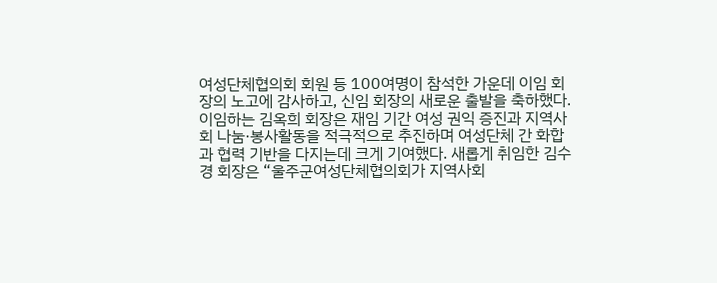여성단체협의회 회원 등 100여명이 참석한 가운데 이임 회장의 노고에 감사하고, 신임 회장의 새로운 출발을 축하했다. 이임하는 김옥희 회장은 재임 기간 여성 권익 증진과 지역사회 나눔·봉사활동을 적극적으로 추진하며 여성단체 간 화합과 협력 기반을 다지는데 크게 기여했다. 새롭게 취임한 김수경 회장은 “울주군여성단체협의회가 지역사회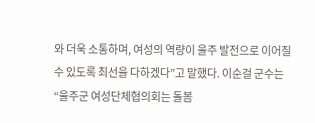와 더욱 소통하며, 여성의 역량이 울주 발전으로 이어질 수 있도록 최선을 다하겠다”고 말했다. 이순걸 군수는 “울주군 여성단체협의회는 돌봄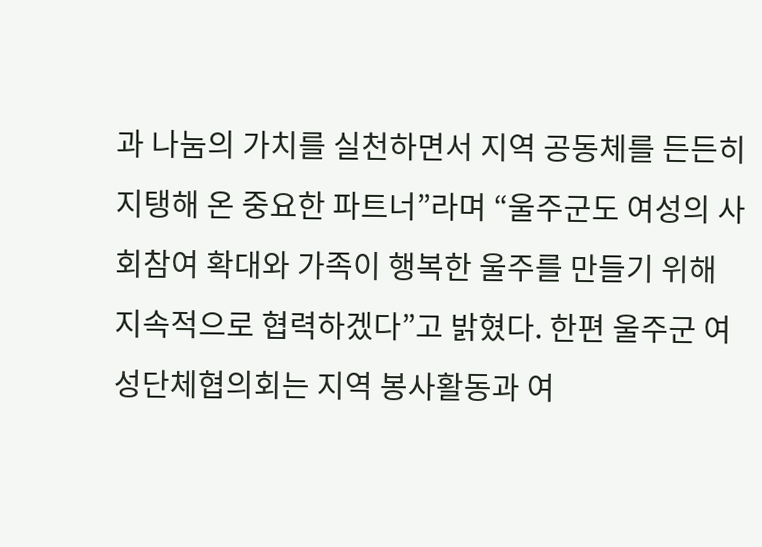과 나눔의 가치를 실천하면서 지역 공동체를 든든히 지탱해 온 중요한 파트너”라며 “울주군도 여성의 사회참여 확대와 가족이 행복한 울주를 만들기 위해 지속적으로 협력하겠다”고 밝혔다. 한편 울주군 여성단체협의회는 지역 봉사활동과 여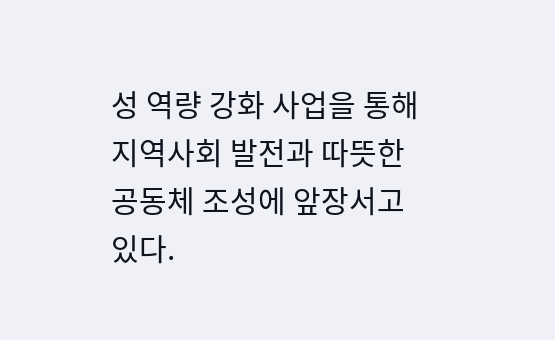성 역량 강화 사업을 통해 지역사회 발전과 따뜻한 공동체 조성에 앞장서고 있다.